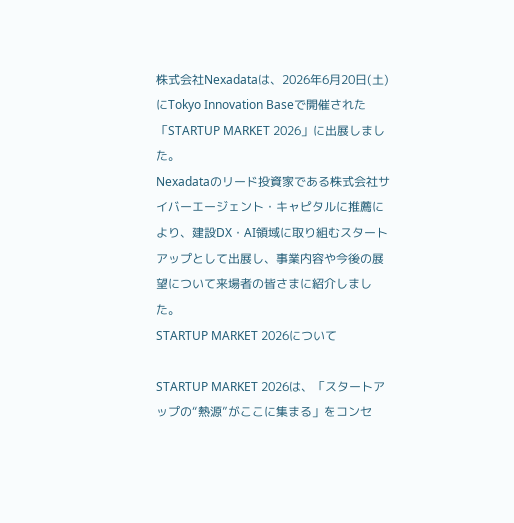株式会社Nexadataは、2026年6月20日(土)にTokyo Innovation Baseで開催された「STARTUP MARKET 2026」に出展しました。
Nexadataのリード投資家である株式会社サイバーエージェント・キャピタルに推薦により、建設DX・AI領域に取り組むスタートアップとして出展し、事業内容や今後の展望について来場者の皆さまに紹介しました。
STARTUP MARKET 2026について

STARTUP MARKET 2026は、「スタートアップの“熱源”がここに集まる」をコンセ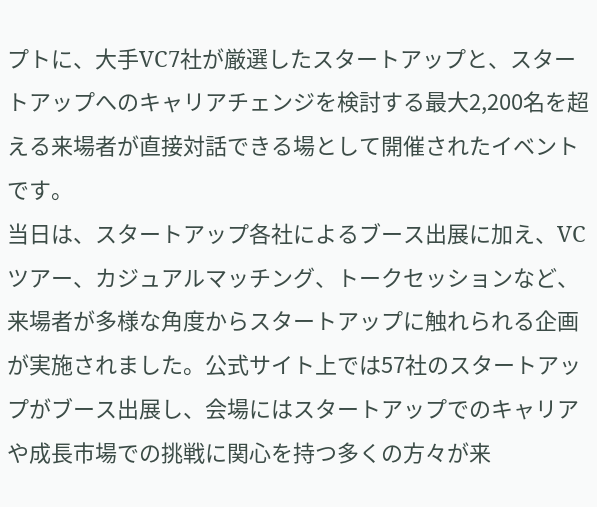プトに、大手VC7社が厳選したスタートアップと、スタートアップへのキャリアチェンジを検討する最大2,200名を超える来場者が直接対話できる場として開催されたイベントです。
当日は、スタートアップ各社によるブース出展に加え、VCツアー、カジュアルマッチング、トークセッションなど、来場者が多様な角度からスタートアップに触れられる企画が実施されました。公式サイト上では57社のスタートアップがブース出展し、会場にはスタートアップでのキャリアや成長市場での挑戦に関心を持つ多くの方々が来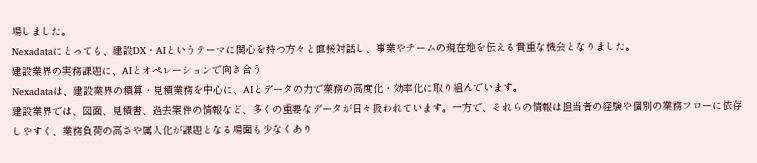場しました。
Nexadataにとっても、建設DX・AIというテーマに関心を持つ方々と直接対話し、事業やチームの現在地を伝える貴重な機会となりました。
建設業界の実務課題に、AIとオペレーションで向き合う
Nexadataは、建設業界の積算・見積業務を中心に、AIとデータの力で業務の高度化・効率化に取り組んでいます。
建設業界では、図面、見積書、過去案件の情報など、多くの重要なデータが日々扱われています。一方で、それらの情報は担当者の経験や個別の業務フローに依存しやすく、業務負荷の高さや属人化が課題となる場面も少なくあり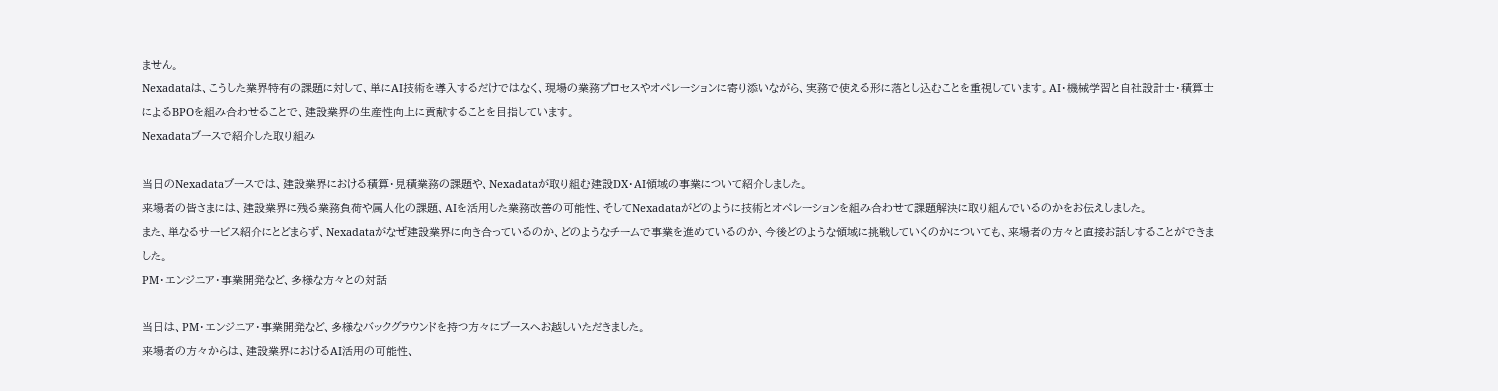ません。
Nexadataは、こうした業界特有の課題に対して、単にAI技術を導入するだけではなく、現場の業務プロセスやオペレーションに寄り添いながら、実務で使える形に落とし込むことを重視しています。AI・機械学習と自社設計士・積算士によるBPOを組み合わせることで、建設業界の生産性向上に貢献することを目指しています。
Nexadataブースで紹介した取り組み

当日のNexadataブースでは、建設業界における積算・見積業務の課題や、Nexadataが取り組む建設DX・AI領域の事業について紹介しました。
来場者の皆さまには、建設業界に残る業務負荷や属人化の課題、AIを活用した業務改善の可能性、そしてNexadataがどのように技術とオペレーションを組み合わせて課題解決に取り組んでいるのかをお伝えしました。
また、単なるサービス紹介にとどまらず、Nexadataがなぜ建設業界に向き合っているのか、どのようなチームで事業を進めているのか、今後どのような領域に挑戦していくのかについても、来場者の方々と直接お話しすることができました。
PM・エンジニア・事業開発など、多様な方々との対話

当日は、PM・エンジニア・事業開発など、多様なバックグラウンドを持つ方々にブースへお越しいただきました。
来場者の方々からは、建設業界におけるAI活用の可能性、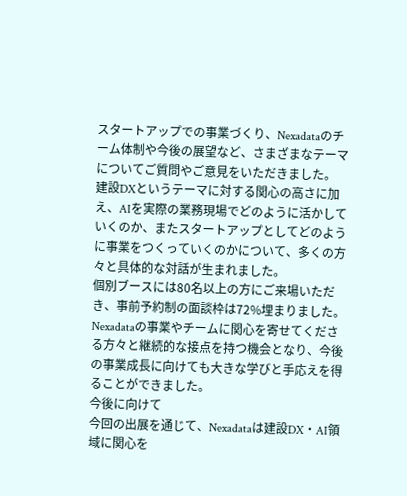スタートアップでの事業づくり、Nexadataのチーム体制や今後の展望など、さまざまなテーマについてご質問やご意見をいただきました。
建設DXというテーマに対する関心の高さに加え、AIを実際の業務現場でどのように活かしていくのか、またスタートアップとしてどのように事業をつくっていくのかについて、多くの方々と具体的な対話が生まれました。
個別ブースには80名以上の方にご来場いただき、事前予約制の面談枠は72%埋まりました。Nexadataの事業やチームに関心を寄せてくださる方々と継続的な接点を持つ機会となり、今後の事業成長に向けても大きな学びと手応えを得ることができました。
今後に向けて
今回の出展を通じて、Nexadataは建設DX・AI領域に関心を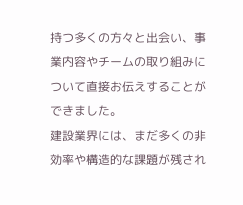持つ多くの方々と出会い、事業内容やチームの取り組みについて直接お伝えすることができました。
建設業界には、まだ多くの非効率や構造的な課題が残され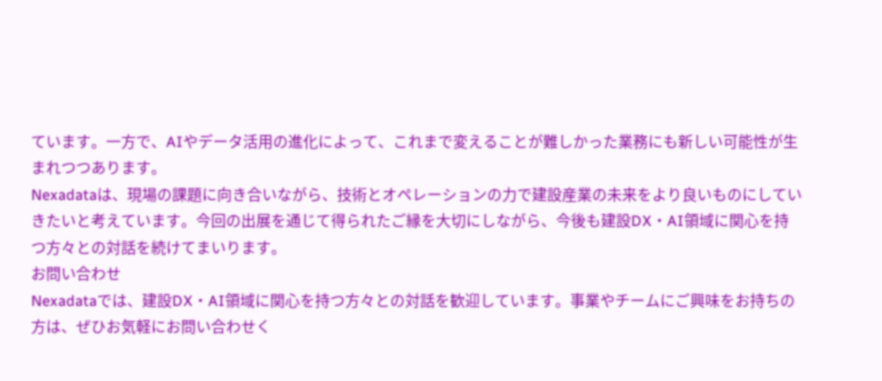ています。一方で、AIやデータ活用の進化によって、これまで変えることが難しかった業務にも新しい可能性が生まれつつあります。
Nexadataは、現場の課題に向き合いながら、技術とオペレーションの力で建設産業の未来をより良いものにしていきたいと考えています。今回の出展を通じて得られたご縁を大切にしながら、今後も建設DX・AI領域に関心を持つ方々との対話を続けてまいります。
お問い合わせ
Nexadataでは、建設DX・AI領域に関心を持つ方々との対話を歓迎しています。事業やチームにご興味をお持ちの方は、ぜひお気軽にお問い合わせく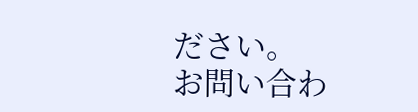ださい。
お問い合わ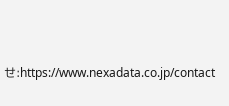せ:https://www.nexadata.co.jp/contact